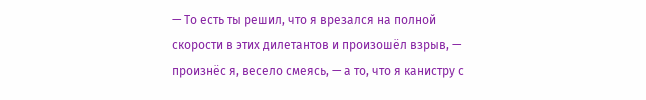— То есть ты решил, что я врезался на полной скорости в этих дилетантов и произошёл взрыв, — произнёс я, весело смеясь, — а то, что я канистру с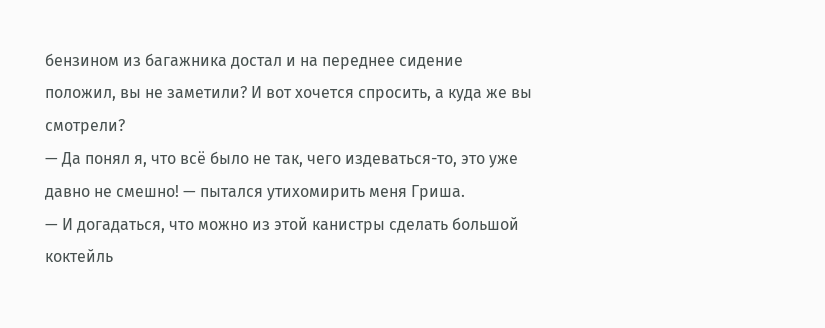бензином из багажника достал и на переднее сидение положил, вы не заметили? И вот хочется спросить, а куда же вы смотрели?
— Да понял я, что всё было не так, чего издеваться-то, это уже давно не смешно! — пытался утихомирить меня Гриша.
— И догадаться, что можно из этой канистры сделать большой коктейль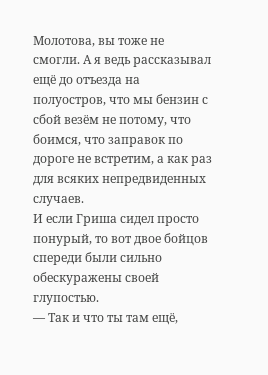Молотова, вы тоже не смогли. А я ведь рассказывал ещё до отъезда на полуостров, что мы бензин с сбой везём не потому, что боимся, что заправок по дороге не встретим, а как раз для всяких непредвиденных случаев.
И если Гриша сидел просто понурый, то вот двое бойцов спереди были сильно обескуражены своей глупостью.
— Так и что ты там ещё,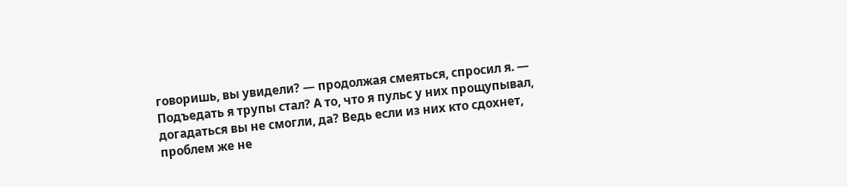говоришь, вы увидели? — продолжая смеяться, спросил я. — Подъедать я трупы стал? А то, что я пульс у них прощупывал, догадаться вы не смогли, да? Ведь если из них кто сдохнет, проблем же не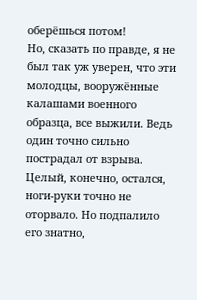оберёшься потом!
Но, сказать по правде, я не был так уж уверен, что эти молодцы, вооружённые калашами военного образца, все выжили. Ведь один точно сильно пострадал от взрыва. Целый, конечно, остался, ноги-руки точно не оторвало. Но подпалило его знатно,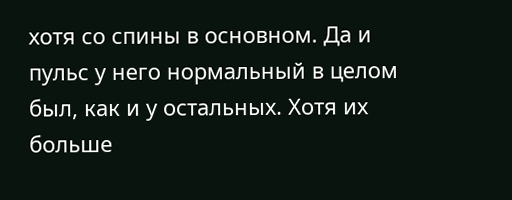хотя со спины в основном. Да и пульс у него нормальный в целом был, как и у остальных. Хотя их больше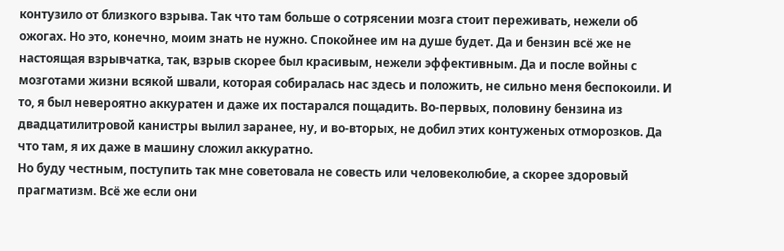контузило от близкого взрыва. Так что там больше о сотрясении мозга стоит переживать, нежели об ожогах. Но это, конечно, моим знать не нужно. Спокойнее им на душе будет. Да и бензин всё же не настоящая взрывчатка, так, взрыв скорее был красивым, нежели эффективным. Да и после войны с мозготами жизни всякой швали, которая собиралась нас здесь и положить, не сильно меня беспокоили. И то, я был невероятно аккуратен и даже их постарался пощадить. Во-первых, половину бензина из двадцатилитровой канистры вылил заранее, ну, и во-вторых, не добил этих контуженых отморозков. Да что там, я их даже в машину сложил аккуратно.
Но буду честным, поступить так мне советовала не совесть или человеколюбие, а скорее здоровый прагматизм. Всё же если они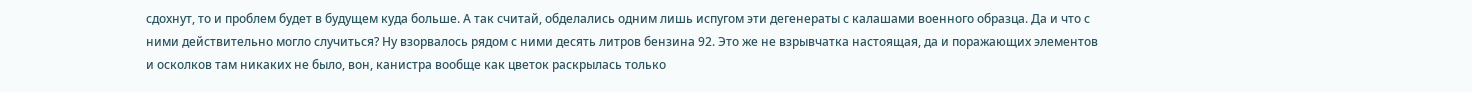сдохнут, то и проблем будет в будущем куда больше. А так считай, обделались одним лишь испугом эти дегенераты с калашами военного образца. Да и что с ними действительно могло случиться? Ну взорвалось рядом с ними десять литров бензина 92. Это же не взрывчатка настоящая, да и поражающих элементов и осколков там никаких не было, вон, канистра вообще как цветок раскрылась только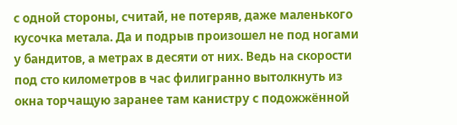с одной стороны, считай, не потеряв, даже маленького кусочка метала. Да и подрыв произошел не под ногами у бандитов, а метрах в десяти от них. Ведь на скорости под сто километров в час филигранно вытолкнуть из окна торчащую заранее там канистру с подожжённой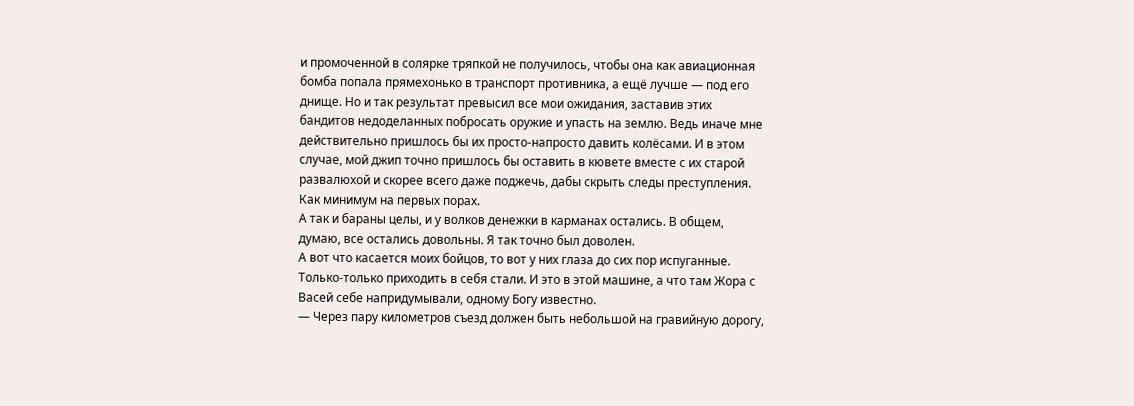и промоченной в солярке тряпкой не получилось, чтобы она как авиационная бомба попала прямехонько в транспорт противника, а ещё лучше — под его днище. Но и так результат превысил все мои ожидания, заставив этих бандитов недоделанных побросать оружие и упасть на землю. Ведь иначе мне действительно пришлось бы их просто-напросто давить колёсами. И в этом случае, мой джип точно пришлось бы оставить в кювете вместе с их старой развалюхой и скорее всего даже поджечь, дабы скрыть следы преступления. Как минимум на первых порах.
А так и бараны целы, и у волков денежки в карманах остались. В общем, думаю, все остались довольны. Я так точно был доволен.
А вот что касается моих бойцов, то вот у них глаза до сих пор испуганные. Только-только приходить в себя стали. И это в этой машине, а что там Жора с Васей себе напридумывали, одному Богу известно.
— Через пару километров съезд должен быть небольшой на гравийную дорогу,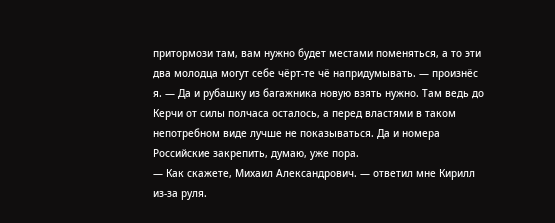притормози там, вам нужно будет местами поменяться, а то эти два молодца могут себе чёрт-те чё напридумывать. — произнёс я. — Да и рубашку из багажника новую взять нужно. Там ведь до Керчи от силы полчаса осталось, а перед властями в таком непотребном виде лучше не показываться. Да и номера Российские закрепить, думаю, уже пора.
— Как скажете, Михаил Александрович. — ответил мне Кирилл из-за руля.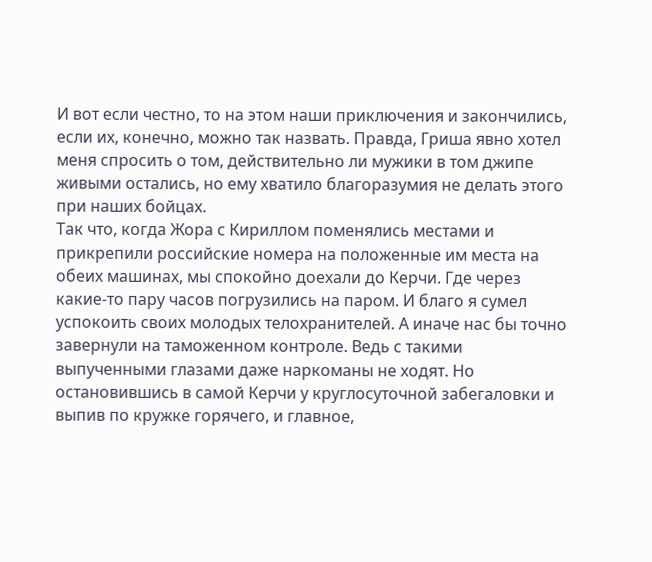И вот если честно, то на этом наши приключения и закончились, если их, конечно, можно так назвать. Правда, Гриша явно хотел меня спросить о том, действительно ли мужики в том джипе живыми остались, но ему хватило благоразумия не делать этого при наших бойцах.
Так что, когда Жора с Кириллом поменялись местами и прикрепили российские номера на положенные им места на обеих машинах, мы спокойно доехали до Керчи. Где через какие-то пару часов погрузились на паром. И благо я сумел успокоить своих молодых телохранителей. А иначе нас бы точно завернули на таможенном контроле. Ведь с такими выпученными глазами даже наркоманы не ходят. Но остановившись в самой Керчи у круглосуточной забегаловки и выпив по кружке горячего, и главное,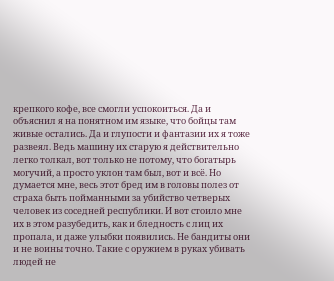крепкого кофе, все смогли успокоиться. Да и объяснил я на понятном им языке, что бойцы там живые остались. Да и глупости и фантазии их я тоже развеял. Ведь машину их старую я действительно легко толкал, вот только не потому, что богатырь могучий, а просто уклон там был, вот и всё. Но думается мне, весь этот бред им в головы полез от страха быть пойманными за убийство четверых человек из соседней республики. И вот стоило мне их в этом разубедить, как и бледность с лиц их пропала, и даже улыбки появились. Не бандиты они и не воины точно. Такие с оружием в руках убивать людей не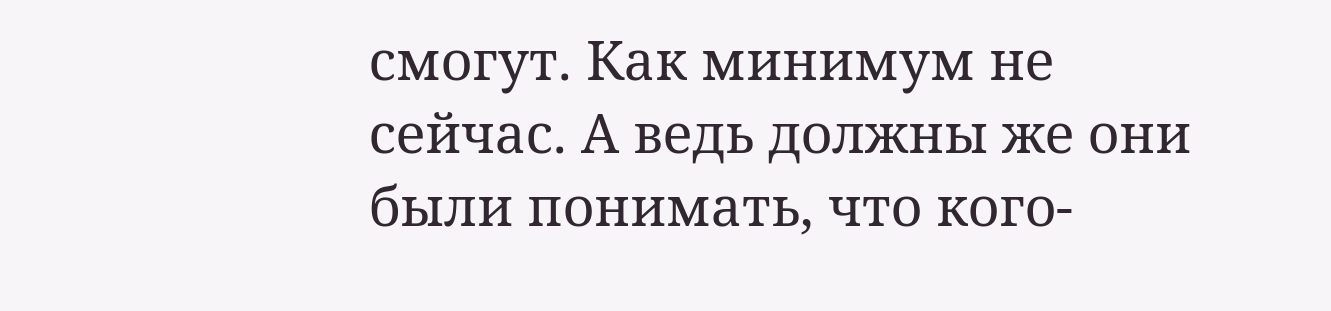смогут. Как минимум не сейчас. А ведь должны же они были понимать, что кого-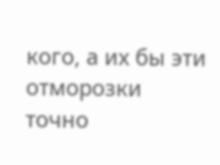кого, а их бы эти отморозки точно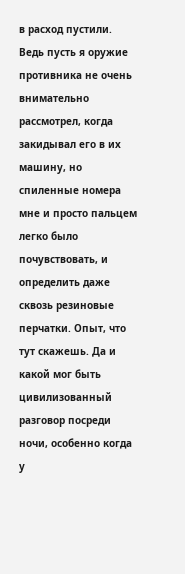в расход пустили. Ведь пусть я оружие противника не очень внимательно рассмотрел, когда закидывал его в их машину, но спиленные номера мне и просто пальцем легко было почувствовать, и определить даже сквозь резиновые перчатки. Опыт, что тут скажешь. Да и какой мог быть цивилизованный разговор посреди ночи, особенно когда у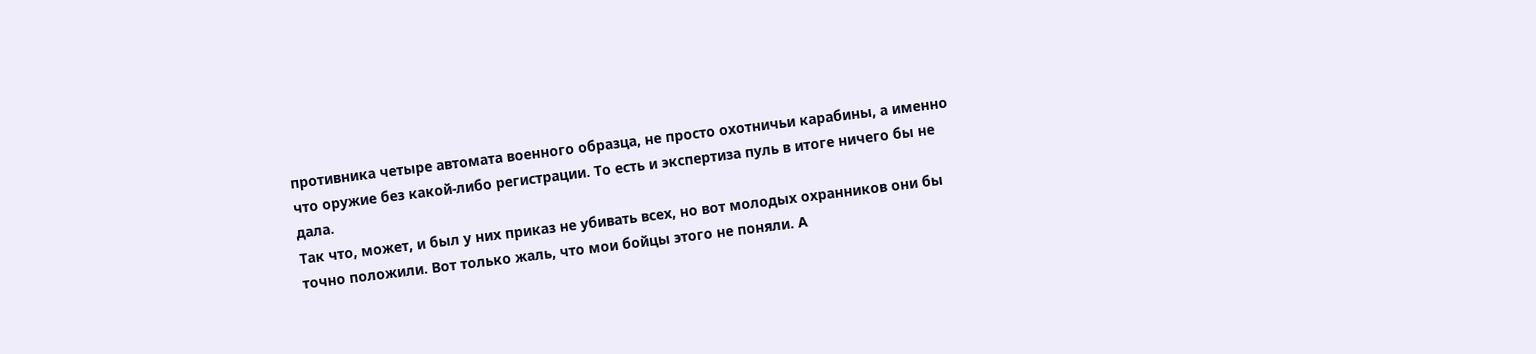противника четыре автомата военного образца, не просто охотничьи карабины, а именно что оружие без какой-либо регистрации. То есть и экспертиза пуль в итоге ничего бы не дала.
Так что, может, и был у них приказ не убивать всех, но вот молодых охранников они бы точно положили. Вот только жаль, что мои бойцы этого не поняли. А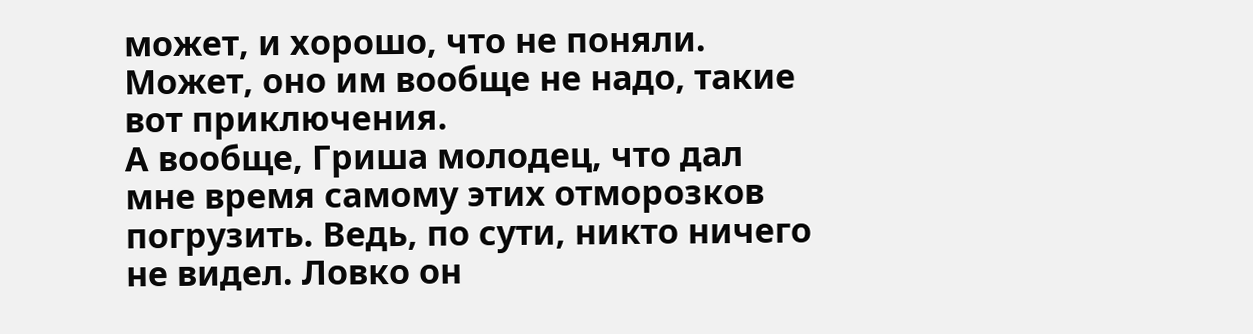может, и хорошо, что не поняли. Может, оно им вообще не надо, такие вот приключения.
А вообще, Гриша молодец, что дал мне время самому этих отморозков погрузить. Ведь, по сути, никто ничего не видел. Ловко он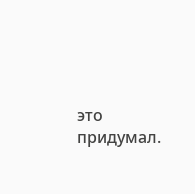это придумал.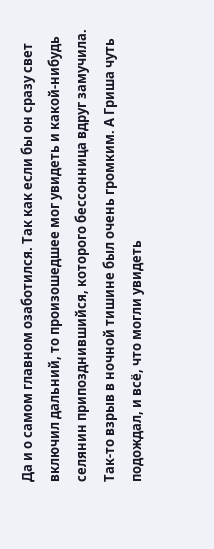Да и о самом главном озаботился. Так как если бы он сразу свет включил дальний, то произошедшее мог увидеть и какой-нибудь селянин припозднившийся, которого бессонница вдруг замучила. Так-то взрыв в ночной тишине был очень громким. А Гриша чуть подождал, и всё, что могли увидеть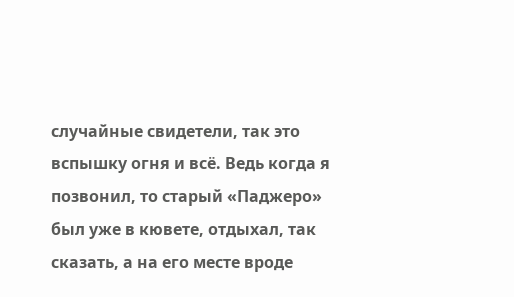случайные свидетели, так это вспышку огня и всё. Ведь когда я позвонил, то старый «Паджеро» был уже в кювете, отдыхал, так сказать, а на его месте вроде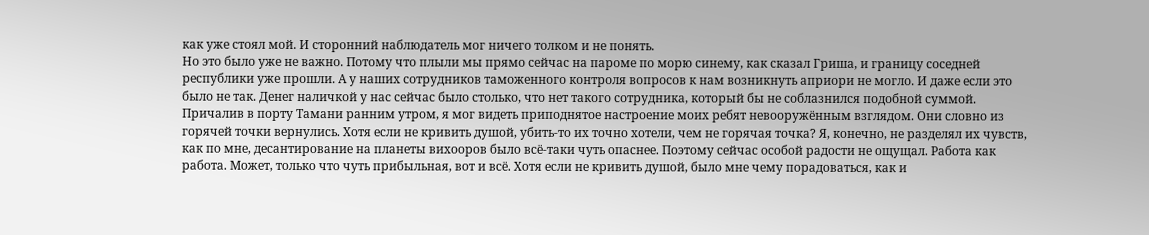как уже стоял мой. И сторонний наблюдатель мог ничего толком и не понять.
Но это было уже не важно. Потому что плыли мы прямо сейчас на пароме по морю синему, как сказал Гриша, и границу соседней республики уже прошли. А у наших сотрудников таможенного контроля вопросов к нам возникнуть априори не могло. И даже если это было не так. Денег наличкой у нас сейчас было столько, что нет такого сотрудника, который бы не соблазнился подобной суммой.
Причалив в порту Тамани ранним утром, я мог видеть приподнятое настроение моих ребят невооружённым взглядом. Они словно из горячей точки вернулись. Хотя если не кривить душой, убить-то их точно хотели, чем не горячая точка? Я, конечно, не разделял их чувств, как по мне, десантирование на планеты вихооров было всё-таки чуть опаснее. Поэтому сейчас особой радости не ощущал. Работа как работа. Может, только что чуть прибыльная, вот и всё. Хотя если не кривить душой, было мне чему порадоваться, как и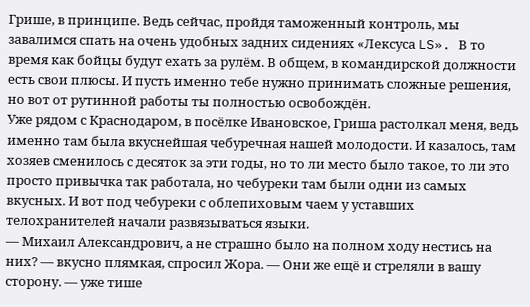Грише, в принципе. Ведь сейчас, пройдя таможенный контроль, мы завалимся спать на очень удобных задних сидениях «Лексуса LS». В то время как бойцы будут ехать за рулём. В общем, в командирской должности есть свои плюсы. И пусть именно тебе нужно принимать сложные решения, но вот от рутинной работы ты полностью освобождён.
Уже рядом с Краснодаром, в посёлке Ивановское, Гриша растолкал меня, ведь именно там была вкуснейшая чебуречная нашей молодости. И казалось, там хозяев сменилось с десяток за эти годы, но то ли место было такое, то ли это просто привычка так работала, но чебуреки там были одни из самых вкусных. И вот под чебуреки с облепиховым чаем у уставших телохранителей начали развязываться языки.
— Михаил Александрович, а не страшно было на полном ходу нестись на них? — вкусно плямкая, спросил Жора. — Они же ещё и стреляли в вашу сторону. — уже тише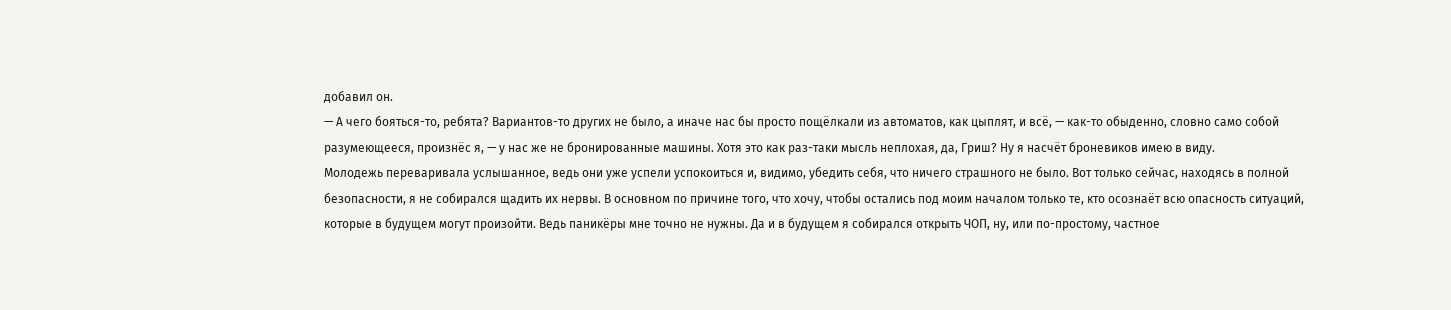добавил он.
— А чего бояться-то, ребята? Вариантов-то других не было, а иначе нас бы просто пощёлкали из автоматов, как цыплят, и всё, — как-то обыденно, словно само собой разумеющееся, произнёс я, — у нас же не бронированные машины. Хотя это как раз-таки мысль неплохая, да, Гриш? Ну я насчёт броневиков имею в виду.
Молодежь переваривала услышанное, ведь они уже успели успокоиться и, видимо, убедить себя, что ничего страшного не было. Вот только сейчас, находясь в полной безопасности, я не собирался щадить их нервы. В основном по причине того, что хочу, чтобы остались под моим началом только те, кто осознаёт всю опасность ситуаций, которые в будущем могут произойти. Ведь паникёры мне точно не нужны. Да и в будущем я собирался открыть ЧОП, ну, или по-простому, частное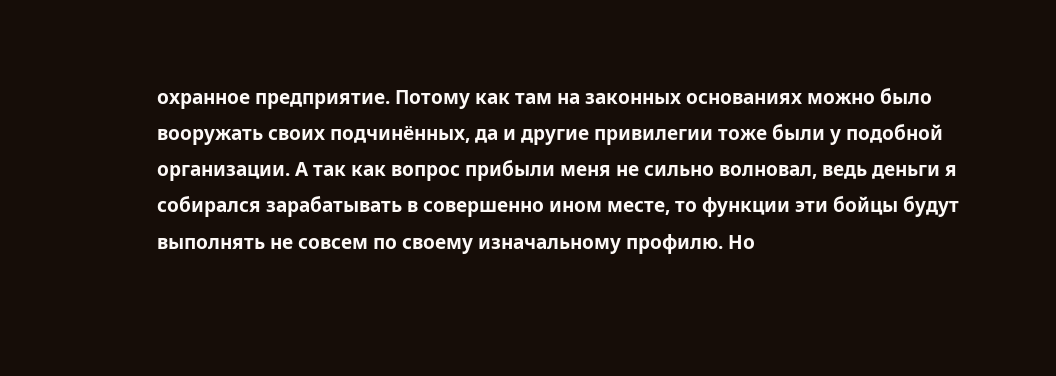охранное предприятие. Потому как там на законных основаниях можно было вооружать своих подчинённых, да и другие привилегии тоже были у подобной организации. А так как вопрос прибыли меня не сильно волновал, ведь деньги я собирался зарабатывать в совершенно ином месте, то функции эти бойцы будут выполнять не совсем по своему изначальному профилю. Но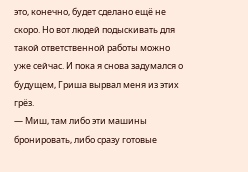это, конечно, будет сделано ещё не скоро. Но вот людей подыскивать для такой ответственной работы можно уже сейчас. И пока я снова задумался о будущем, Гриша вырвал меня из этих грёз.
— Миш, там либо эти машины бронировать, либо сразу готовые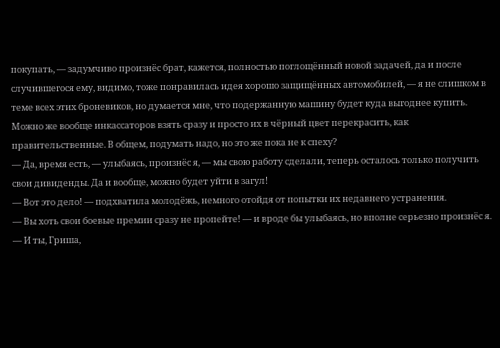покупать, — задумчиво произнёс брат, кажется, полностью поглощённый новой задачей, да и после случившегося ему, видимо, тоже понравилась идея хорошо защищённых автомобилей, — я не слишком в теме всех этих броневиков, но думается мне, что подержанную машину будет куда выгоднее купить. Можно же вообще инкассаторов взять сразу и просто их в чёрный цвет перекрасить, как правительственные. В общем, подумать надо, но это же пока не к спеху?
— Да, время есть, — улыбаясь, произнёс я, — мы свою работу сделали, теперь осталось только получить свои дивиденды. Да и вообще, можно будет уйти в загул!
— Вот это дело! — подхватила молодёжь, немного отойдя от попытки их недавнего устранения.
— Вы хоть свои боевые премии сразу не пропейте! — и вроде бы улыбаясь, но вполне серьезно произнёс я. — И ты, Гриша,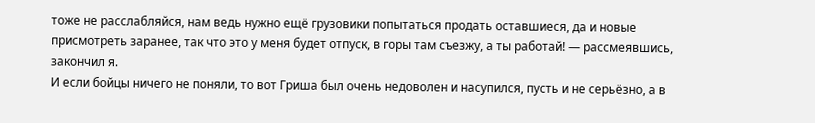тоже не расслабляйся, нам ведь нужно ещё грузовики попытаться продать оставшиеся, да и новые присмотреть заранее, так что это у меня будет отпуск, в горы там съезжу, а ты работай! — рассмеявшись, закончил я.
И если бойцы ничего не поняли, то вот Гриша был очень недоволен и насупился, пусть и не серьёзно, а в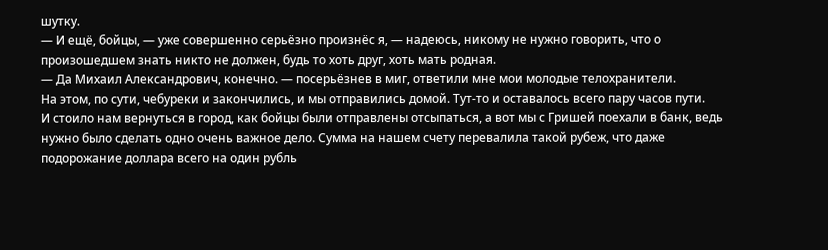шутку.
— И ещё, бойцы, — уже совершенно серьёзно произнёс я, — надеюсь, никому не нужно говорить, что о произошедшем знать никто не должен, будь то хоть друг, хоть мать родная.
— Да Михаил Александрович, конечно. — посерьёзнев в миг, ответили мне мои молодые телохранители.
На этом, по сути, чебуреки и закончились, и мы отправились домой. Тут-то и оставалось всего пару часов пути.
И стоило нам вернуться в город, как бойцы были отправлены отсыпаться, а вот мы с Гришей поехали в банк, ведь нужно было сделать одно очень важное дело. Сумма на нашем счету перевалила такой рубеж, что даже подорожание доллара всего на один рубль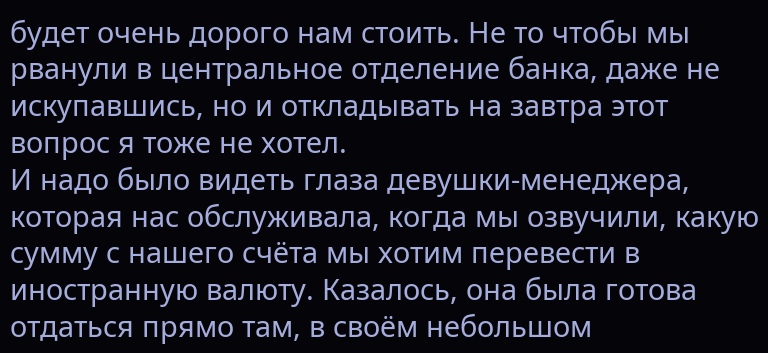будет очень дорого нам стоить. Не то чтобы мы рванули в центральное отделение банка, даже не искупавшись, но и откладывать на завтра этот вопрос я тоже не хотел.
И надо было видеть глаза девушки-менеджера, которая нас обслуживала, когда мы озвучили, какую сумму с нашего счёта мы хотим перевести в иностранную валюту. Казалось, она была готова отдаться прямо там, в своём небольшом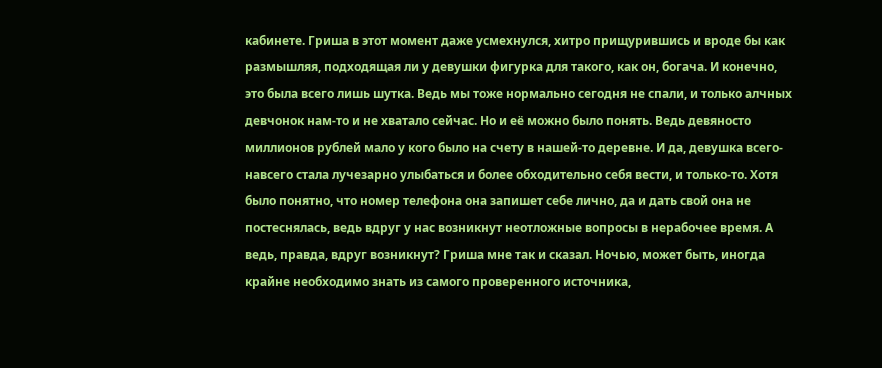кабинете. Гриша в этот момент даже усмехнулся, хитро прищурившись и вроде бы как размышляя, подходящая ли у девушки фигурка для такого, как он, богача. И конечно, это была всего лишь шутка. Ведь мы тоже нормально сегодня не спали, и только алчных девчонок нам-то и не хватало сейчас. Но и её можно было понять. Ведь девяносто миллионов рублей мало у кого было на счету в нашей-то деревне. И да, девушка всего-навсего стала лучезарно улыбаться и более обходительно себя вести, и только-то. Хотя было понятно, что номер телефона она запишет себе лично, да и дать свой она не постеснялась, ведь вдруг у нас возникнут неотложные вопросы в нерабочее время. А ведь, правда, вдруг возникнут? Гриша мне так и сказал. Ночью, может быть, иногда крайне необходимо знать из самого проверенного источника,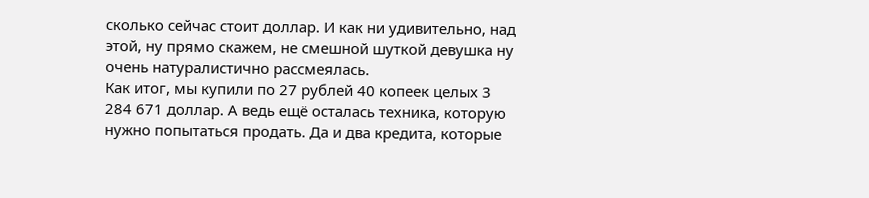сколько сейчас стоит доллар. И как ни удивительно, над этой, ну прямо скажем, не смешной шуткой девушка ну очень натуралистично рассмеялась.
Как итог, мы купили по 27 рублей 40 копеек целых 3 284 671 доллар. А ведь ещё осталась техника, которую нужно попытаться продать. Да и два кредита, которые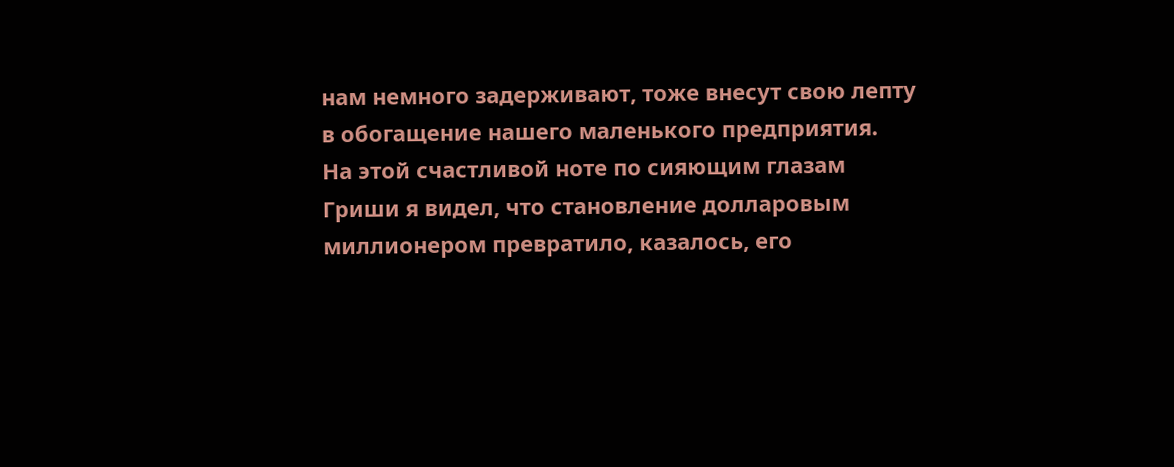нам немного задерживают, тоже внесут свою лепту в обогащение нашего маленького предприятия.
На этой счастливой ноте по сияющим глазам Гриши я видел, что становление долларовым миллионером превратило, казалось, его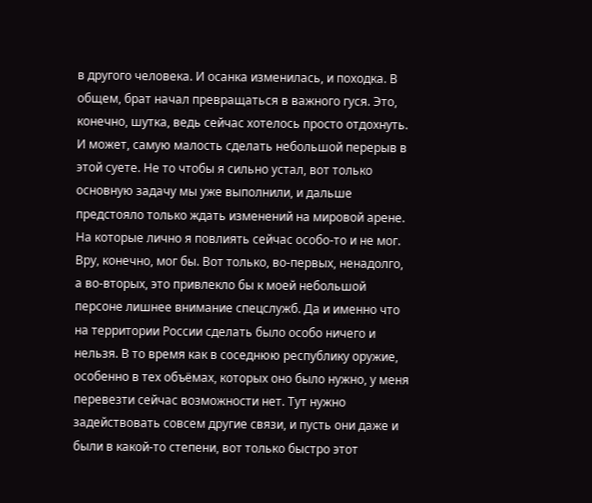в другого человека. И осанка изменилась, и походка. В общем, брат начал превращаться в важного гуся. Это, конечно, шутка, ведь сейчас хотелось просто отдохнуть. И может, самую малость сделать небольшой перерыв в этой суете. Не то чтобы я сильно устал, вот только основную задачу мы уже выполнили, и дальше предстояло только ждать изменений на мировой арене. На которые лично я повлиять сейчас особо-то и не мог. Вру, конечно, мог бы. Вот только, во-первых, ненадолго, а во-вторых, это привлекло бы к моей небольшой персоне лишнее внимание спецслужб. Да и именно что на территории России сделать было особо ничего и нельзя. В то время как в соседнюю республику оружие, особенно в тех объёмах, которых оно было нужно, у меня перевезти сейчас возможности нет. Тут нужно задействовать совсем другие связи, и пусть они даже и были в какой-то степени, вот только быстро этот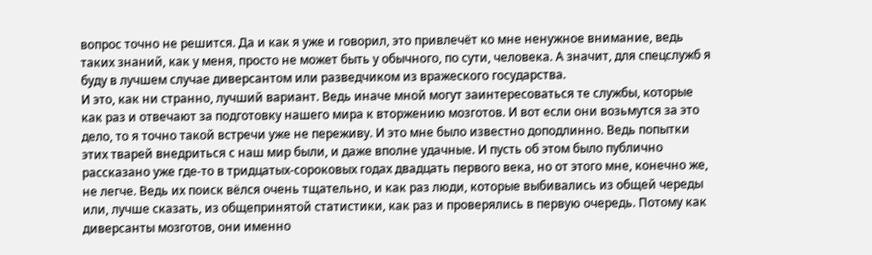вопрос точно не решится. Да и как я уже и говорил, это привлечёт ко мне ненужное внимание, ведь таких знаний, как у меня, просто не может быть у обычного, по сути, человека. А значит, для спецслужб я буду в лучшем случае диверсантом или разведчиком из вражеского государства.
И это, как ни странно, лучший вариант. Ведь иначе мной могут заинтересоваться те службы, которые как раз и отвечают за подготовку нашего мира к вторжению мозготов. И вот если они возьмутся за это дело, то я точно такой встречи уже не переживу. И это мне было известно доподлинно. Ведь попытки этих тварей внедриться с наш мир были, и даже вполне удачные. И пусть об этом было публично рассказано уже где-то в тридцатых-сороковых годах двадцать первого века, но от этого мне, конечно же, не легче. Ведь их поиск вёлся очень тщательно, и как раз люди, которые выбивались из общей череды или, лучше сказать, из общепринятой статистики, как раз и проверялись в первую очередь. Потому как диверсанты мозготов, они именно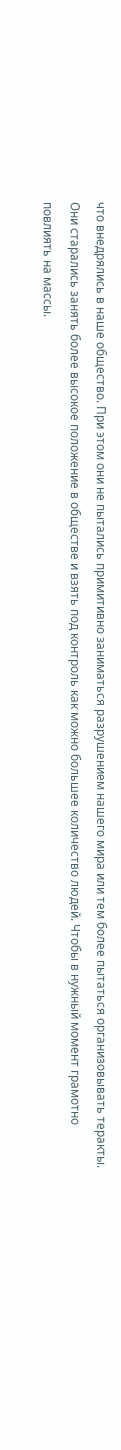что внедрялись в наше общество. При этом они не пытались примитивно заниматься разрушением нашего мира или тем более пытаться организовывать теракты. Они старались занять более высокое положение в обществе и взять под контроль как можно большее количество людей. Чтобы в нужный момент грамотно повлиять на массы.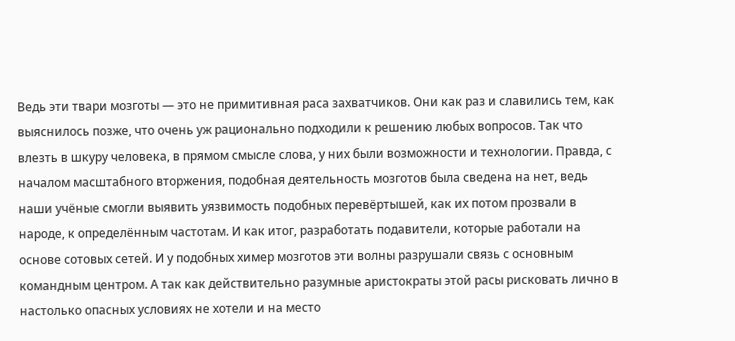Ведь эти твари мозготы — это не примитивная раса захватчиков. Они как раз и славились тем, как выяснилось позже, что очень уж рационально подходили к решению любых вопросов. Так что влезть в шкуру человека, в прямом смысле слова, у них были возможности и технологии. Правда, с началом масштабного вторжения, подобная деятельность мозготов была сведена на нет, ведь наши учёные смогли выявить уязвимость подобных перевёртышей, как их потом прозвали в народе, к определённым частотам. И как итог, разработать подавители, которые работали на основе сотовых сетей. И у подобных химер мозготов эти волны разрушали связь с основным командным центром. А так как действительно разумные аристократы этой расы рисковать лично в настолько опасных условиях не хотели и на место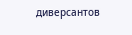диверсантов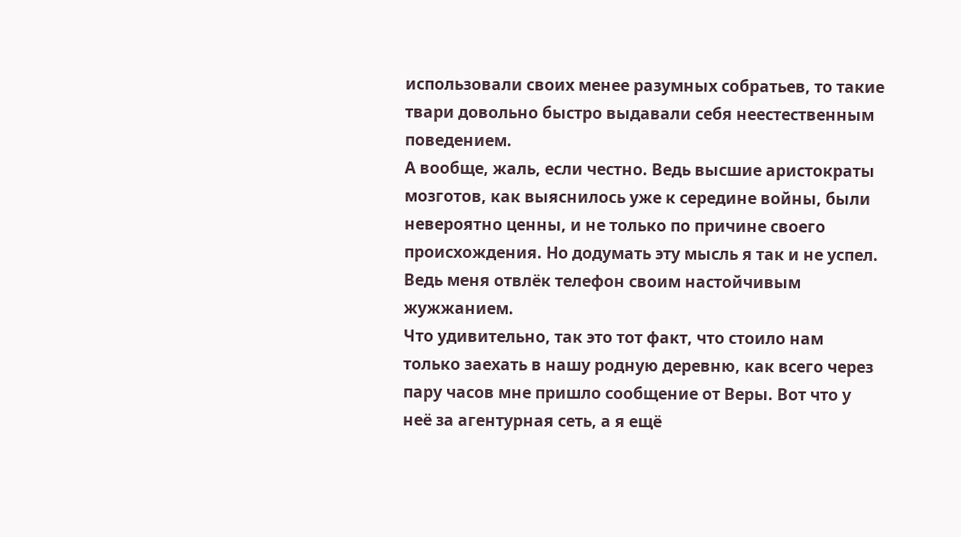использовали своих менее разумных собратьев, то такие твари довольно быстро выдавали себя неестественным поведением.
А вообще, жаль, если честно. Ведь высшие аристократы мозготов, как выяснилось уже к середине войны, были невероятно ценны, и не только по причине своего происхождения. Но додумать эту мысль я так и не успел. Ведь меня отвлёк телефон своим настойчивым жужжанием.
Что удивительно, так это тот факт, что стоило нам только заехать в нашу родную деревню, как всего через пару часов мне пришло сообщение от Веры. Вот что у неё за агентурная сеть, а я ещё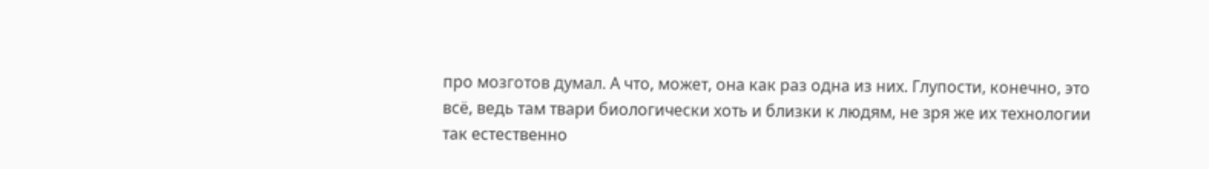про мозготов думал. А что, может, она как раз одна из них. Глупости, конечно, это всё, ведь там твари биологически хоть и близки к людям, не зря же их технологии так естественно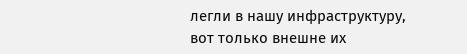легли в нашу инфраструктуру, вот только внешне их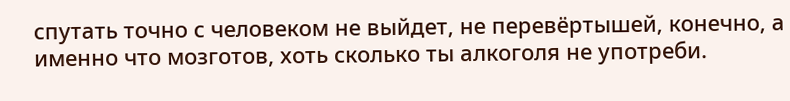спутать точно с человеком не выйдет, не перевёртышей, конечно, а именно что мозготов, хоть сколько ты алкоголя не употреби.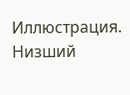Иллюстрация. Низший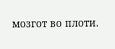мозгот во плоти.